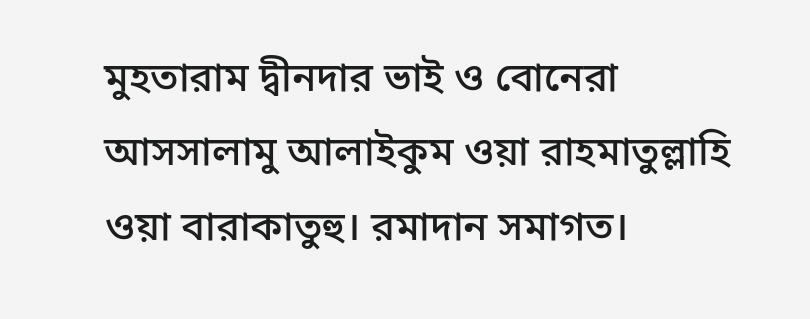মুহতারাম দ্বীনদার ভাই ও বোনেরা
আসসালামু আলাইকুম ওয়া রাহমাতুল্লাহি ওয়া বারাকাতুহু। রমাদান সমাগত।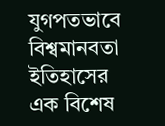যুগপতভাবে বিশ্বমানবতা ইতিহাসের এক বিশেষ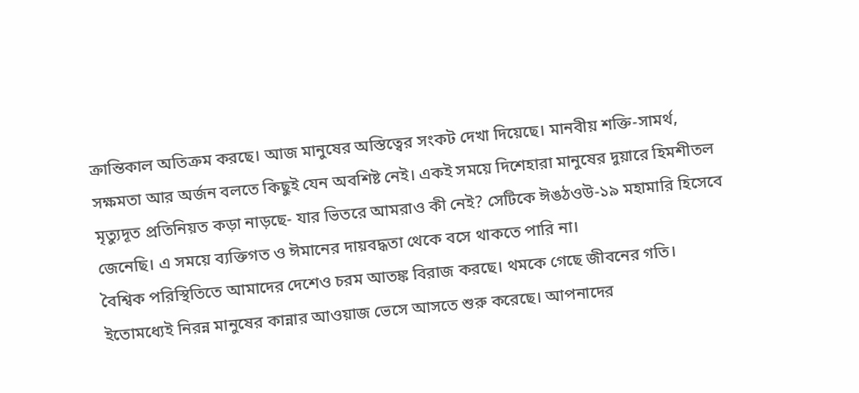ক্রান্তিকাল অতিক্রম করছে। আজ মানুষের অস্তিত্বের সংকট দেখা দিয়েছে। মানবীয় শক্তি-সামর্থ, সক্ষমতা আর অর্জন বলতে কিছুই যেন অবশিষ্ট নেই। একই সময়ে দিশেহারা মানুষের দুয়ারে হিমশীতল মৃত্যুদূত প্রতিনিয়ত কড়া নাড়ছে- যার ভিতরে আমরাও কী নেই? সেটিকে ঈঙঠওউ-১৯ মহামারি হিসেবে জেনেছি। এ সময়ে ব্যক্তিগত ও ঈমানের দায়বদ্ধতা থেকে বসে থাকতে পারি না।
বৈশ্বিক পরিস্থিতিতে আমাদের দেশেও চরম আতঙ্ক বিরাজ করছে। থমকে গেছে জীবনের গতি। ইতোমধ্যেই নিরন্ন মানুষের কান্নার আওয়াজ ভেসে আসতে শুরু করেছে। আপনাদের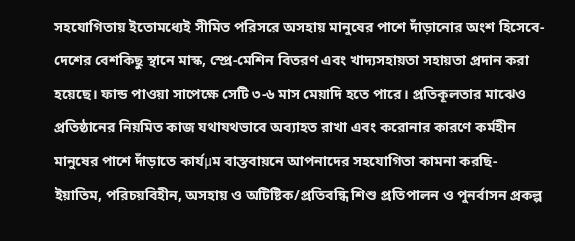সহযোগিতায় ইতোমধ্যেই সীমিত পরিসরে অসহায় মানুষের পাশে দাঁড়ানোর অংশ হিসেবে- দেশের বেশকিছু স্থানে মাস্ক, স্প্রে-মেশিন বিতরণ এবং খাদ্যসহায়তা সহায়তা প্রদান করা হয়েছে। ফান্ড পাওয়া সাপেক্ষে সেটি ৩-৬ মাস মেয়াদি হতে পারে। প্রতিকূলতার মাঝেও প্রতিষ্ঠানের নিয়মিত কাজ যথাযথভাবে অব্যাহত রাখা এবং করোনার কারণে কর্মহীন মানুষের পাশে দাঁড়াতে কার্যμম বাস্তবায়নে আপনাদের সহযোগিতা কামনা করছি-
ইয়াতিম, পরিচয়বিহীন, অসহায় ও অটিষ্টিক/প্রতিবন্ধি শিশু প্রতিপালন ও পুনর্বাসন প্রকল্প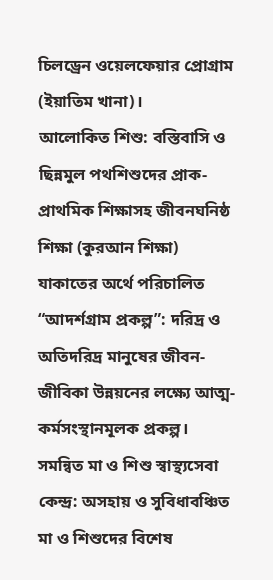চিলড্রেন ওয়েলফেয়ার প্রোগ্রাম (ইয়াতিম খানা)।
আলোকিত শিশু: বস্তিবাসি ও ছিন্নমুল পথশিশুদের প্রাক-প্রাথমিক শিক্ষাসহ জীবনঘনিষ্ঠ শিক্ষা (কুরআন শিক্ষা)
যাকাতের অর্থে পরিচালিত “আদর্শগ্রাম প্রকল্প”: দরিদ্র ও অতিদরিদ্র মানুষের জীবন-জীবিকা উন্নয়নের লক্ষ্যে আত্ম-কর্মসংস্থানমূলক প্রকল্প।
সমন্বিত মা ও শিশু স্বাস্থ্যসেবা কেন্দ্র: অসহায় ও সুবিধাবঞ্চিত মা ও শিশুদের বিশেষ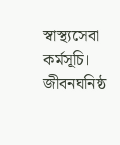স্বাস্থ্যসেবা কর্মসূচি।
জীবনঘনিষ্ঠ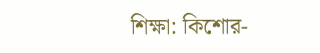শিক্ষা: কিশোর-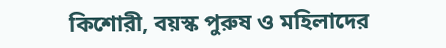কিশোরী, বয়স্ক পুরুষ ও মহিলাদের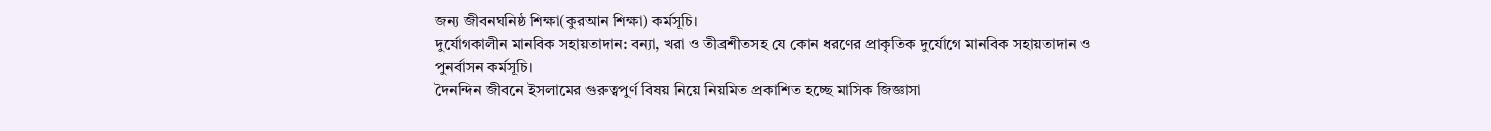জন্য জীবনঘনিষ্ঠ শিক্ষা(কুরআন শিক্ষা) কর্মসূচি।
দুর্যোগকালীন মানবিক সহায়তাদান: বন্যা, খরা ও তীব্রশীতসহ যে কোন ধরণের প্রাকৃতিক দুর্যোগে মানবিক সহায়তাদান ও পুনর্বাসন কর্মসূচি।
দৈনন্দিন জীবনে ইসলামের গুরুত্বপুর্ণ বিষয় নিয়ে নিয়মিত প্রকাশিত হচ্ছে মাসিক জিজ্ঞাসা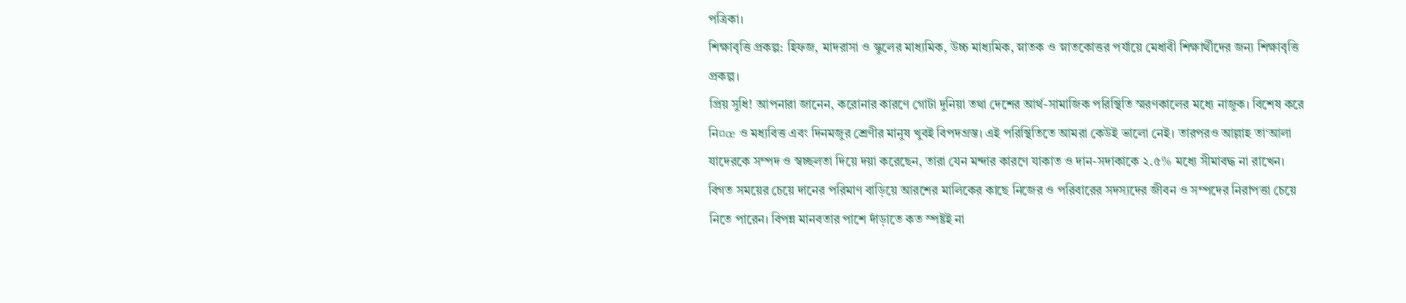পত্রিকা।
শিক্ষাবৃত্তি প্রকল্প: হিফজ, মাদরাসা ও স্কুলের মাধ্যমিক, উচ্চ মাধ্যমিক, স্নাতক ও স্নাতকোত্তর পর্যায়ে মেধাবী শিক্ষার্থীদের জন্য শিক্ষাবৃত্তি প্রকল্প।
প্রিয় সুধি! আপনারা জানেন, করোনার কারণে গোটা দুনিয়া তথা দেশের আর্থ-সামাজিক পরিস্থিতি স্মরণকালের মধ্যে নাজুক। বিশেষ করে নি¤œ ও মধ্যবিত্ত এবং দিনমজুর শ্রেণীর মানুষ খুবই বিপদগ্রস্ত। এই পরিস্থিতিতে আমরা কেউই ভালো নেই। তারপরও আল্লাহ তা‘আলা যাদেরকে সম্পদ ও স্বচ্ছলতা দিয়ে দয়া করেছেন, তারা যেন মন্দার কারণে যাকাত ও দান-সদাকাকে ২.৫% মধ্যে সীমাবদ্ধ না রাখেন। বিগত সময়ের চেয়ে দানের পরিমাণ বাড়িয়ে আরশের মালিকের কাছে নিজের ও পরিবারের সদস্যদের জীবন ও সম্পদের নিরাপত্তা চেয়ে নিতে পারেন। বিপন্ন মানবতার পাশে দাঁড়াতে কত স্পষ্টই না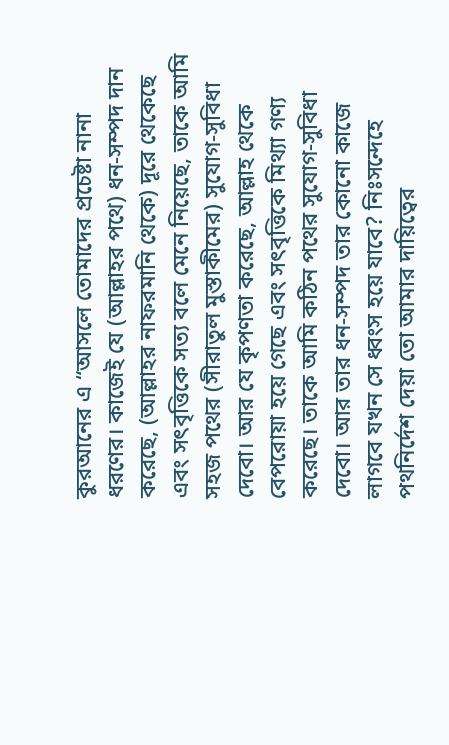কুরআনের এ “আসলে তোমাদের প্রচেষ্টা নানা ধরণের। কাজেই যে (আল্লাহর পথে) ধন-সম্পদ দান করেছে, (আল্লাহর নাফরমানি থেকে) দূরে থেকেছে এবং সৎবৃত্তিকে সত্য বলে মেনে নিয়েছে, তাকে আমি সহজ পথের (সীরাতুল মুস্তাকীমের) সুযোগ-সুবিধা দেবো। আর যে কৃপণতা করেছে, আল্লাহ থেকে বেপরোয়া হয়ে গেছে এবং সৎবৃত্তিকে মিথ্যা গণ্য করেছে। তাকে আমি কঠিন পথের সুযোগ-সুবিধা দেবো। আর তার ধন-সম্পদ তার কোনো কাজে লাগবে যখন সে ধ্বংস হয়ে যাবে? নিঃসন্দেহে পথনির্দেশ দেয়া তো আমার দায়িত্বের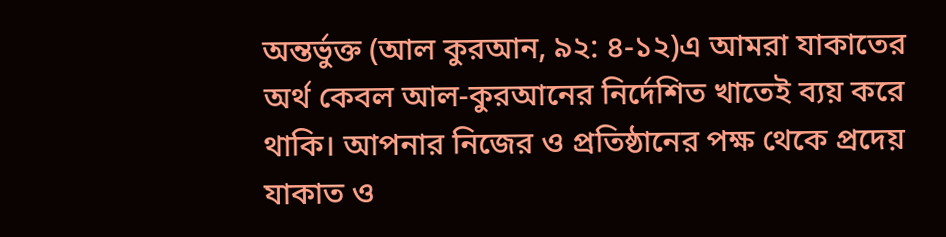অন্তর্ভুক্ত (আল কুরআন, ৯২: ৪-১২)এ আমরা যাকাতের অর্থ কেবল আল-কুরআনের নির্দেশিত খাতেই ব্যয় করে থাকি। আপনার নিজের ও প্রতিষ্ঠানের পক্ষ থেকে প্রদেয় যাকাত ও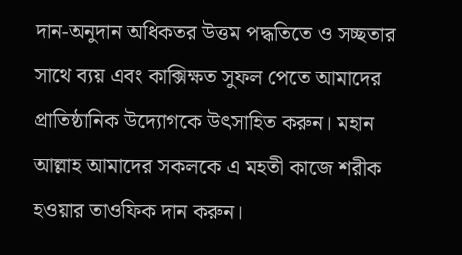দান-অনুদান অধিকতর উত্তম পদ্ধতিতে ও সচ্ছতার সাথে ব্যয় এবং কাক্সিক্ষত সুফল পেতে আমাদের প্রাতিষ্ঠানিক উদ্যোগকে উৎসাহিত করুন। মহান আল্লাহ আমাদের সকলকে এ মহতী কাজে শরীক হওয়ার তাওফিক দান করুন।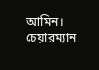আমিন।
চেয়ারম্যান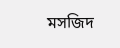মসজিদ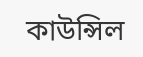কাউন্সিল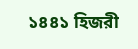১৪৪১ হিজরী